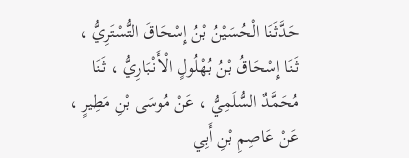حَدَّثَنَا الْحُسَيْنُ بْنُ إِسْحَاقَ التُّسْتَرِيُّ ، ثَنَا إِسْحَاقُ بْنُ بُهْلُولٍ الْأَنْبَارِيُّ ، ثَنَا مُحَمَّدٌ السُّلَمِيُّ ، عَنْ مُوسَى بْنِ مَطِيرٍ ، عَنْ عَاصِمِ بْنِ أَبِي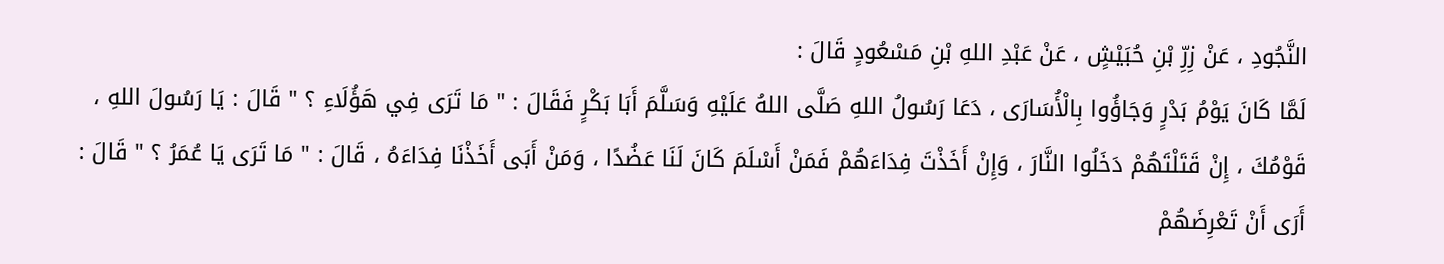النَّجُودِ ، عَنْ زِرِّ بْنِ حُبَيْشٍ ، عَنْ عَبْدِ اللهِ بْنِ مَسْعُودٍ قَالَ :
لَمَّا كَانَ يَوْمُ بَدْرٍ وَجَاؤُوا بِالْأُسَارَى ، دَعَا رَسُولُ اللهِ صَلَّى اللهُ عَلَيْهِ وَسَلَّمَ أَبَا بَكْرٍ فَقَالَ : " مَا تَرَى فِي هَؤُلَاءِ ؟ " قَالَ : يَا رَسُولَ اللهِ ، قَوْمُكَ ، إِنْ قَتَلْتَهُمْ دَخَلُوا النَّارَ ، وَإِنْ أَخَذْتَ فِدَاءَهُمْ فَمَنْ أَسْلَمَ كَانَ لَنَا عَضُدًا ، وَمَنْ أَبَى أَخَذْنَا فِدَاءَهُ ، قَالَ : " مَا تَرَى يَا عُمَرُ ؟ " قَالَ : أَرَى أَنْ تَعْرِضَهُمْ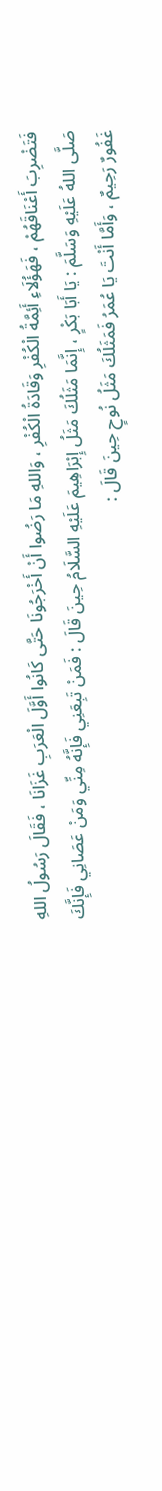فَتَضْرِبَ أَعْنَاقَهُمْ ، فَهَؤُلَاءِ أَئِمَّةُ الْكُفْرِ وَقَادَةُ الْكُفْرِ ، وَاللهِ مَا رَضُوا أَنْ أَخْرَجُونَا حَتَّى كَانُوا أَوَّلَ الْعَرَبِ غَزَانَا ، فَقَالَ رَسُولُ اللهِ صَلَّى اللهُ عَلَيْهِ وَسَلَّمَ : يَا أَبَا بَكْرٍ ، إِنَّمَا مَثَلُكَ مَثَلُ إِبْرَاهِيمَ عَلَيْهِ السَّلَامُ حِينَ قَالَ : فَمَنْ تَبِعَنِي فَإِنَّهُ مِنِّي وَمَنْ عَصَانِي فَإِنَّكَ غَفُورٌ رَحِيمٌ ، وَأَمَّا أَنْتَ يَا عُمَرُ فَمَثَلُكَ مَثَلُ نُوحٍ حِينَ قَالَ :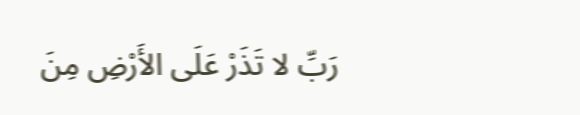رَبِّ لا تَذَرْ عَلَى الأَرْضِ مِنَ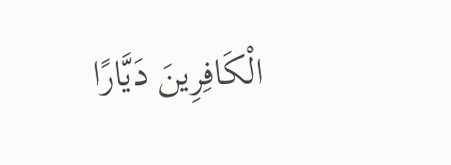الْكَافِرِينَ دَيَّارًا